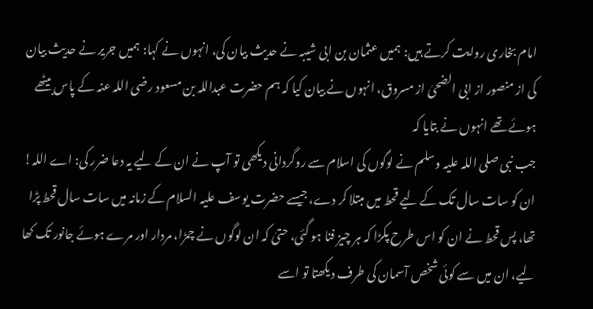امام بخاری روایت کرتے ہیں: ہمیں عثمان بن ابی شیبہ نے حدیث بیان کی، انہوں نے کہا: ہمیں جریر نے حدیث بیان کی از منصور از ابی الضحیٰ از مسروق، انہوں نے بیان کیا کہ ہم حضرت عبداللہ بن مسعود رضی اللہ عنہ کے پاس بیٹھے ہوئے تھے انہوں نے بتایا کہ
جب نبی صلی اللہ علیہ وسلم نے لوگوں کی اسلام سے روگردانی دیکھی تو آپ نے ان کے لیے یہ دعا ضرر کی: اے اللہ! ان کو سات سال تک کے لیے قحط میں مبتلا کر دے، جیسے حضرت یوسف علیہ السلام کے زمانہ میں سات سال قحط پڑا تھا، پس قحط نے ان کو اس طرح پکڑا کہ ہر چیز فنا ہو گئی، حتیٰ کہ ان لوگوں نے چمڑا، مردار اور مرے ہوئے جانور تک کھا لیے، ان میں سے کوئی شخص آسمان کی طرف دیکھتا تو اسے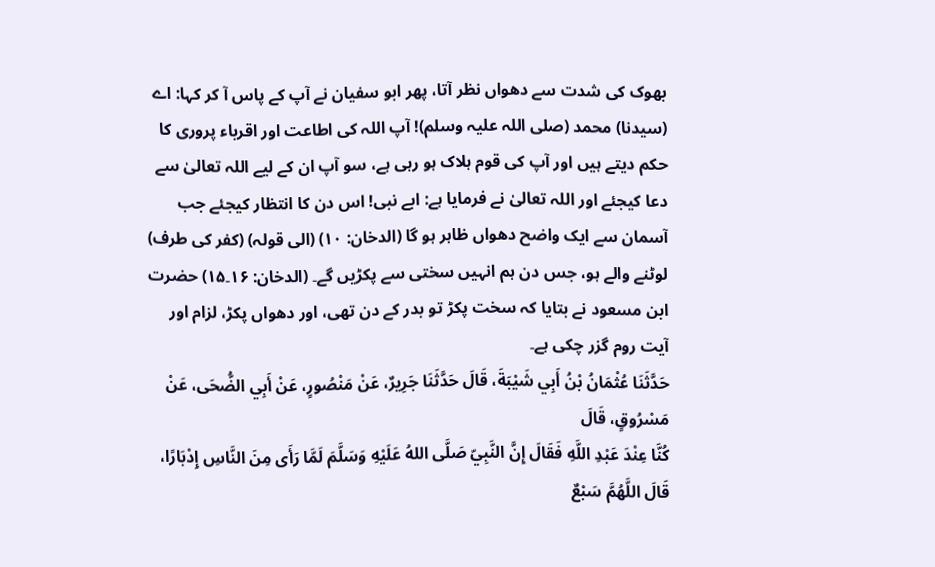بھوک کی شدت سے دھواں نظر آتا، پھر ابو سفیان نے آپ کے پاس آ کر کہا: اے (سیدنا) محمد (صلی اللہ علیہ وسلم)! آپ اللہ کی اطاعت اور اقرباء پروری کا حکم دیتے ہیں اور آپ کی قوم ہلاک ہو رہی ہے، سو آپ ان کے لیے اللہ تعالیٰ سے دعا کیجئے اور اللہ تعالیٰ نے فرمایا ہے: ابے نبی! اس دن کا انتظار کیجئے جب آسمان سے ایک واضح دھواں ظاہر ہو گا (الدخان: ۱۰) (الی قولہ) (کفر کی طرف) لوٹنے والے ہو، جس دن ہم انہیں سختی سے پکڑیں گے۔ (الدخان: ۱۶۔۱۵) حضرت ابن مسعود نے بتایا کہ سخت پکڑ تو بدر کے دن تھی، اور دھواں پکڑ، لزام اور آیت روم گزر چکی ہے۔
حَدَّثَنَا عُثْمَانُ بْنُ أَبِي شَيْبَةَ، قَالَ حَدَّثَنَا جَرِيرٌ، عَنْ مَنْصُورٍ، عَنْ أَبِي الضُّحَى، عَنْ مَسْرُوقٍ، قَالَ
كُنَّا عِنْدَ عَبْدِ اللَّهِ فَقَالَ إِنَّ النَّبِيّ صَلَّى اللهُ عَلَيْهِ وَسَلَّمَ لَمَّا رَأَى مِنَ النَّاسِ إِدْبَارًا، قَالَ اللَّهُمَّ سَبْعٌ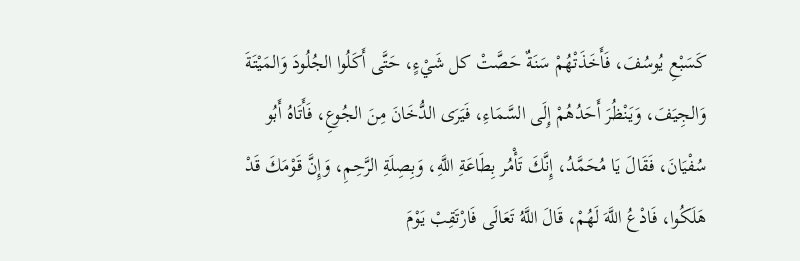كَسَبْعِ يُوسُفَ، فَأَخَذَتْهُمْ سَنَةٌ حَصَّتْ كل شَيْءٍ، حَتَّى أَكَلُوا الجُلُودَ وَالمَيْتَةَ وَالجِيَفَ، وَيَنْظُرَ أَحَدُهُمْ إِلَى السَّمَاءِ، فَيَرَى الدُّخَانَ مِنَ الجُوعِ، فَأَتَاهُ أَبُو سُفْيَانَ، فَقَالَ يَا مُحَمَّدُ، إِنَّكَ تَأْمُر بِطَاعَةِ اللَّهِ، وَبِصِلَةِ الرَّحِمِ، وَإِنَّ قَوْمَكَ قَدْ هَلَكُوا، فَادْعُ اللَّهَ لَهُمْ، قَالَ اللَّهُ تَعَالَى فَارْتَقِبْ يَوْمَ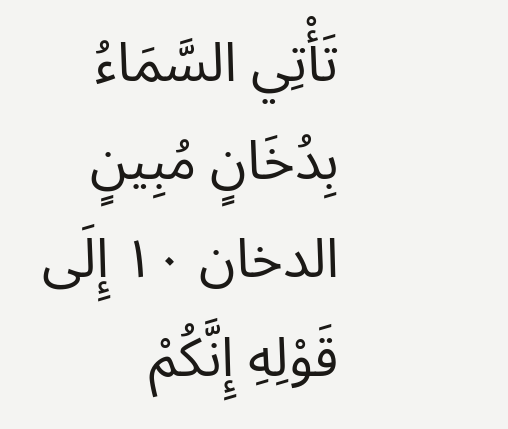تَأْتِي السَّمَاءُ بِدُخَانٍ مُبِينٍ الدخان ١٠ إِلَى قَوْلِهِ إِنَّكُمْ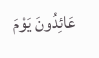عَائِدُونَ يَوْمَ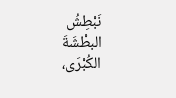نَبْطِشُ البطْشَةَ الكُبْرَى،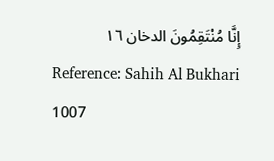إِنَّا مُنْتَقِمُونَ الدخان ١٦
Reference: Sahih Al Bukhari 1007